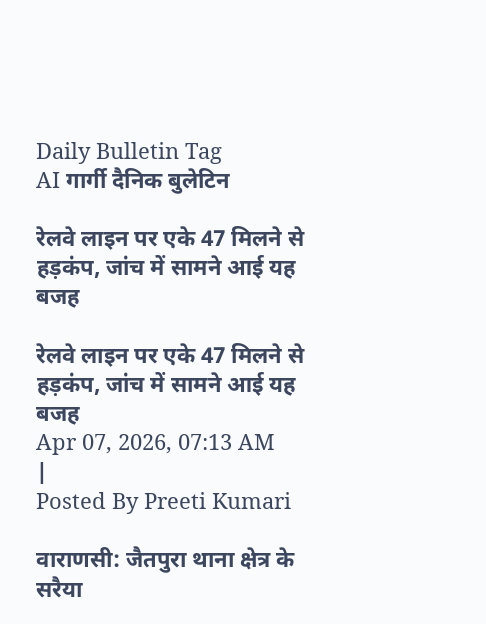Daily Bulletin Tag
AI गार्गी दैनिक बुलेटिन

रेलवे लाइन पर एके 47 मिलने से हड़कंप, जांच में सामने आई यह बजह

रेलवे लाइन पर एके 47 मिलने से हड़कंप, जांच में सामने आई यह बजह
Apr 07, 2026, 07:13 AM
|
Posted By Preeti Kumari

वाराणसी: जैतपुरा थाना क्षेत्र के सरैया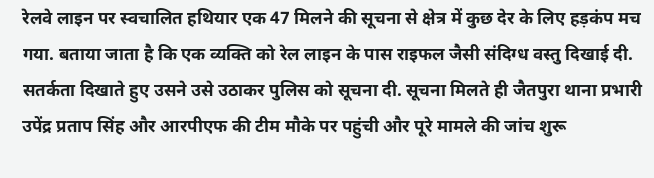रेलवे लाइन पर स्‍वचालित हथियार एक 47 मिलने की सूचना से क्षेत्र में कुछ देर के लिए हड़कंप मच गया. बताया जाता है कि एक व्यक्ति को रेल लाइन के पास राइफल जैसी संदिग्ध वस्तु दिखाई दी. सतर्कता दिखाते हुए उसने उसे उठाकर पुलिस को सूचना दी. सूचना मिलते ही जैतपुरा थाना प्रभारी उपेंद्र प्रताप सिंह और आरपीएफ की टीम मौके पर पहुंची और पूरे मामले की जांच शुरू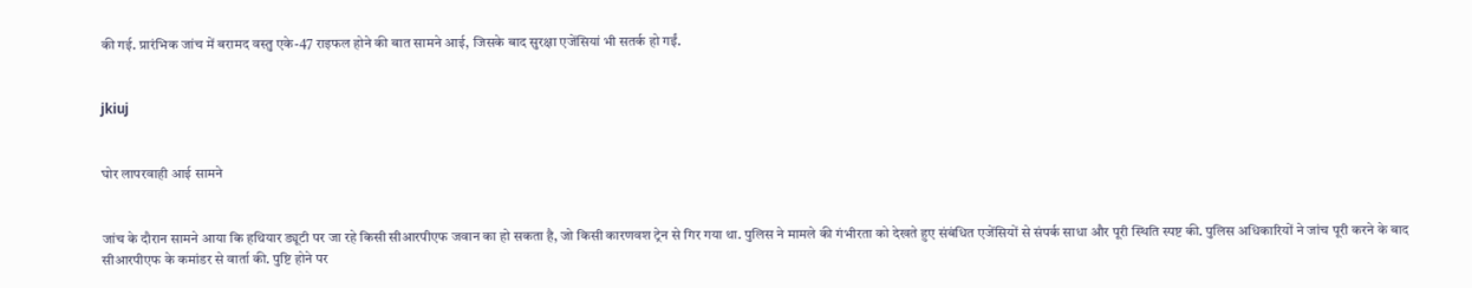की गई. प्रारंभिक जांच में बरामद वस्तु एके-47 राइफल होने की बात सामने आई, जिसके बाद सुरक्षा एजेंसियां भी सतर्क हो गईं.


jkiuj


घोर लापरवाही आई सामने


जांच के दौरान सामने आया कि हथियार ड्यूटी पर जा रहे किसी सीआरपीएफ जवान का हो सकता है, जो किसी कारणवश ट्रेन से गिर गया था. पुलिस ने मामले की गंभीरता को देखते हुए संबंधित एजेंसियों से संपर्क साधा और पूरी स्थिति स्पष्ट की. पुलिस अधिकारियों ने जांच पूरी करने के बाद सीआरपीएफ के कमांडर से वार्ता की. पुष्टि होने पर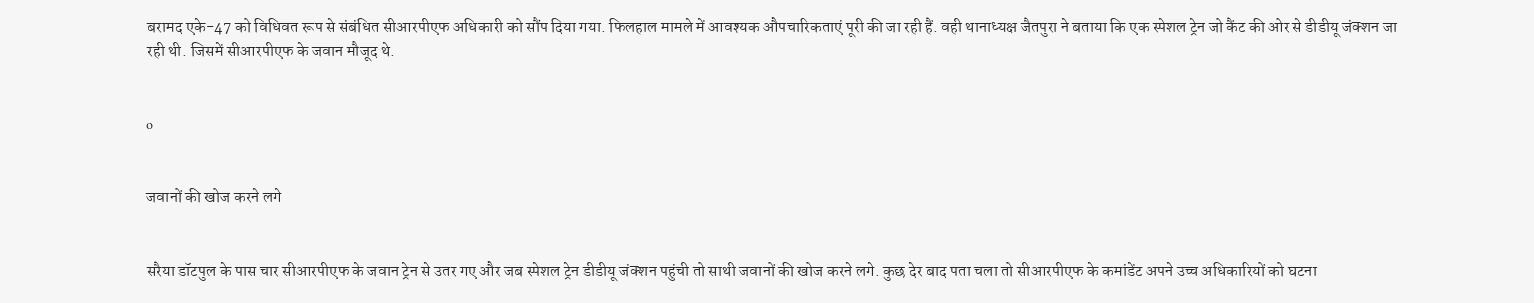बरामद एके-47 को विधिवत रूप से संबंधित सीआरपीएफ अधिकारी को सौंप दिया गया. फिलहाल मामले में आवश्यक औपचारिकताएं पूरी की जा रही हैं. वही थानाध्यक्ष जैतपुरा ने बताया कि एक स्पेशल ट्रेन जो कैंट की ओर से डीडीयू जंक्शन जा रही थी. जिसमें सीआरपीएफ के जवान मौजूद थे.


o


जवानों की खोज करने लगे


सरैया डॉटपुल के पास चार सीआरपीएफ के जवान ट्रेन से उतर गए और जब स्पेशल ट्रेन डीडीयू जंक्शन पहुंची तो साथी जवानों की खोज करने लगे. कुछ देर बाद पता चला तो सीआरपीएफ के कमांडेंट अपने उच्च अधिकारियों को घटना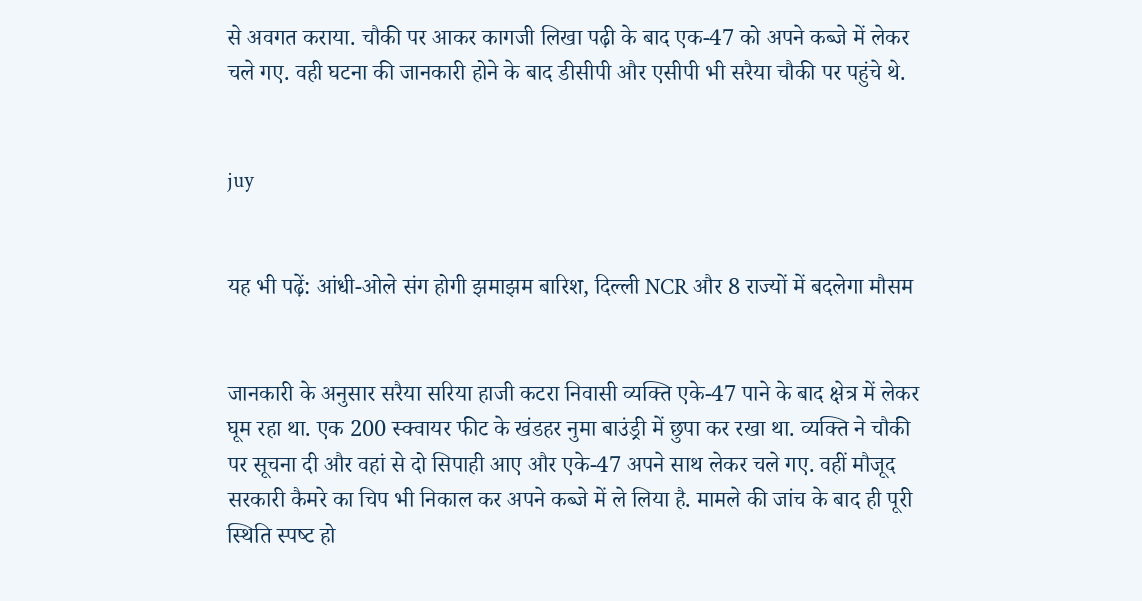से अवगत कराया. चौकी पर आकर कागजी लिखा पढ़ी के बाद एक-47 को अपने कब्जे में लेकर चले गए. वही घटना की जानकारी होने के बाद डीसीपी और एसीपी भी सरैया चौकी पर पहुंचे थे.


juy


यह भी पढ़ें: आंधी-ओले संग होगी झमाझम बारिश, दिल्ली NCR और 8 राज्यों में बदलेगा मौसम


जानकारी के अनुसार सरैया सरिया हाजी कटरा निवासी व्यक्ति एके-47 पाने के बाद क्षेत्र में लेकर घूम रहा था. एक 200 स्क्वायर फीट के खंडहर नुमा बाउंड्री में छुपा कर रखा था. व्यक्ति ने चौकी पर सूचना दी और वहां से दो सिपाही आए और एके-47 अपने साथ लेकर चले गए. वहीं मौजूद सरकारी कैमरे का चिप भी निकाल कर अपने कब्जे में ले लिया है. मामले की जांच के बाद ही पूरी स्‍थ‍ित‍ि स्‍पष्‍ट हो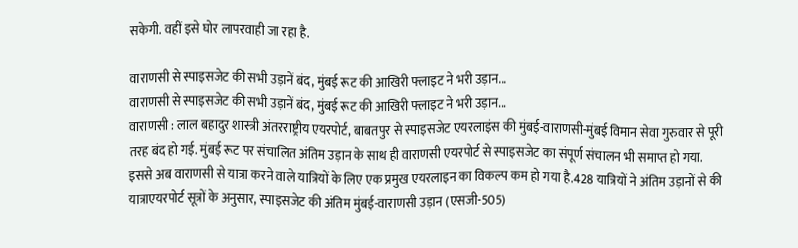सकेगी. वहीं इसे घोर लापरवाही जा रहा है.

वाराणसी से स्पाइसजेट की सभी उड़ानें बंद, मुंबई रूट की आखिरी फ्लाइट ने भरी उड़ान...
वाराणसी से स्पाइसजेट की सभी उड़ानें बंद, मुंबई रूट की आखिरी फ्लाइट ने भरी उड़ान...
वाराणसी : लाल बहादुर शास्त्री अंतरराष्ट्रीय एयरपोर्ट, बाबतपुर से स्पाइसजेट एयरलाइंस की मुंबई-वाराणसी-मुंबई विमान सेवा गुरुवार से पूरी तरह बंद हो गई. मुंबई रूट पर संचालित अंतिम उड़ान के साथ ही वाराणसी एयरपोर्ट से स्पाइसजेट का संपूर्ण संचालन भी समाप्त हो गया. इससे अब वाराणसी से यात्रा करने वाले यात्रियों के लिए एक प्रमुख एयरलाइन का विकल्प कम हो गया है.428 यात्रियों ने अंतिम उड़ानों से की यात्राएयरपोर्ट सूत्रों के अनुसार, स्पाइसजेट की अंतिम मुंबई-वाराणसी उड़ान (एसजी-505)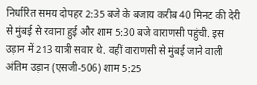निर्धारित समय दोपहर 2:35 बजे के बजाय करीब 40 मिनट की देरी से मुंबई से रवाना हुई और शाम 5:30 बजे वाराणसी पहुंची. इस उड़ान में 213 यात्री सवार थे. वहीं वाराणसी से मुंबई जाने वाली अंतिम उड़ान (एसजी-506) शाम 5:25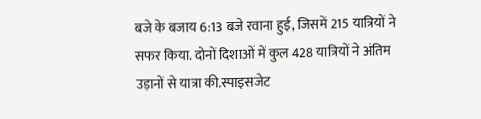बजे के बजाय 6:13 बजे रवाना हुई, जिसमें 215 यात्रियों ने सफर किया. दोनों दिशाओं में कुल 428 यात्रियों ने अंतिम उड़ानों से यात्रा की.स्पाइसजेट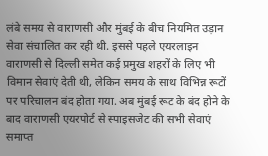लंबे समय से वाराणसी और मुंबई के बीच नियमित उड़ान सेवा संचालित कर रही थी. इससे पहले एयरलाइन वाराणसी से दिल्ली समेत कई प्रमुख शहरों के लिए भी विमान सेवाएं देती थी, लेकिन समय के साथ विभिन्न रूटों पर परिचालन बंद होता गया. अब मुंबई रूट के बंद होने के बाद वाराणसी एयरपोर्ट से स्पाइसजेट की सभी सेवाएं समाप्त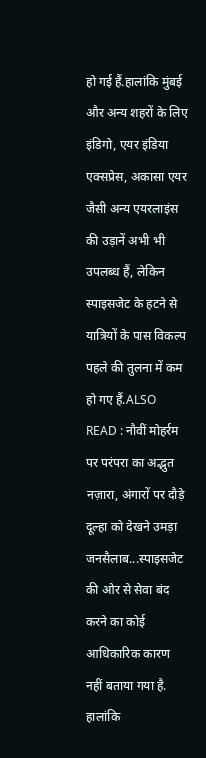हो गई हैं.हालांकि मुंबई और अन्य शहरों के लिए इंडिगो, एयर इंडिया एक्सप्रेस, अकासा एयर जैसी अन्य एयरलाइंस की उड़ानें अभी भी उपलब्ध हैं, लेकिन स्पाइसजेट के हटने से यात्रियों के पास विकल्प पहले की तुलना में कम हो गए हैं.ALSO READ : नौवीं मोहर्रम पर परंपरा का अद्भुत नज़ारा, अंगारों पर दौड़े दूल्हा को देखने उमड़ा जनसैलाब...स्पाइसजेट की ओर से सेवा बंद करने का कोई आधिकारिक कारण नहीं बताया गया है. हालांकि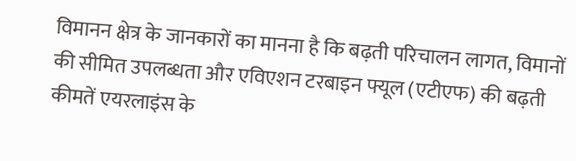विमानन क्षेत्र के जानकारों का मानना है कि बढ़ती परिचालन लागत, विमानों की सीमित उपलब्धता और एविएशन टरबाइन फ्यूल (एटीएफ) की बढ़ती कीमतें एयरलाइंस के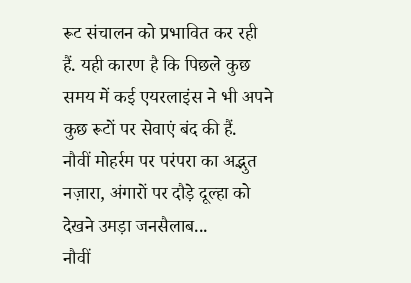रूट संचालन को प्रभावित कर रही हैं. यही कारण है कि पिछले कुछ समय में कई एयरलाइंस ने भी अपने कुछ रूटों पर सेवाएं बंद की हैं.
नौवीं मोहर्रम पर परंपरा का अद्भुत नज़ारा, अंगारों पर दौड़े दूल्हा को देखने उमड़ा जनसैलाब...
नौवीं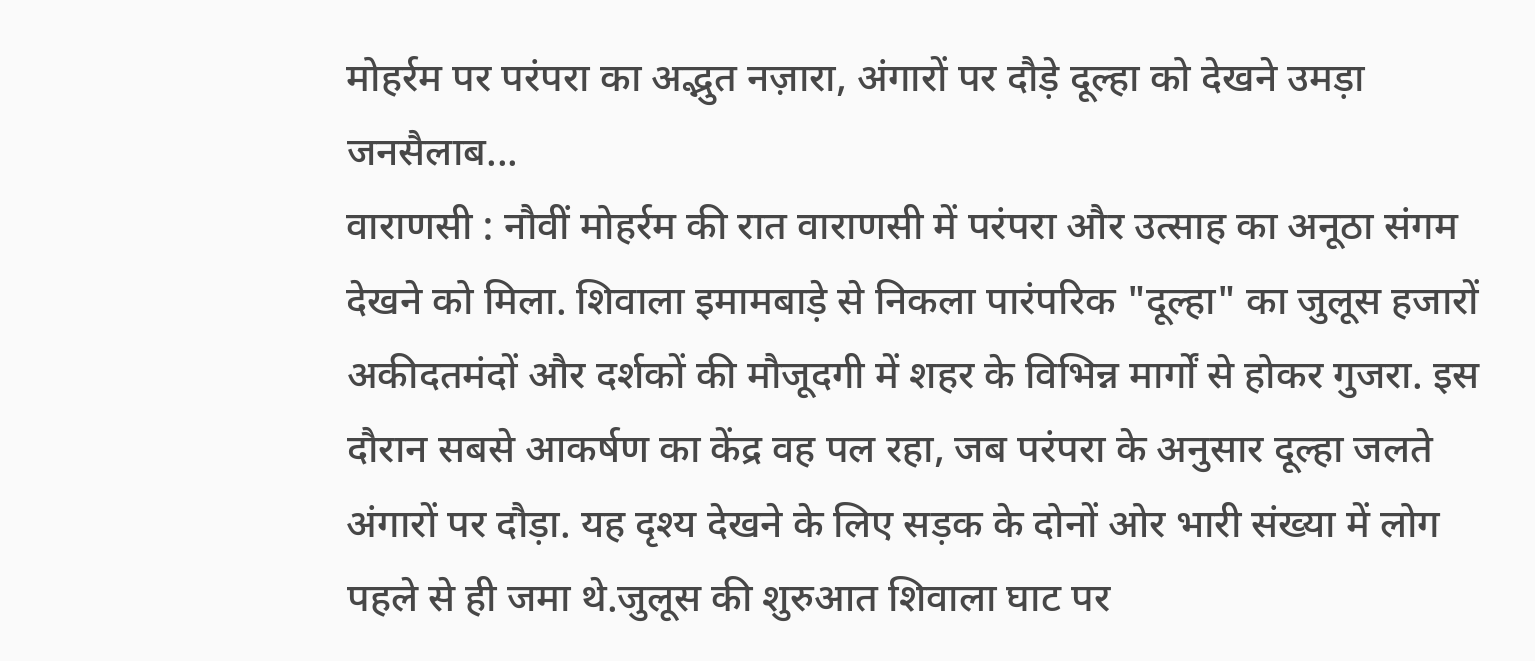मोहर्रम पर परंपरा का अद्भुत नज़ारा, अंगारों पर दौड़े दूल्हा को देखने उमड़ा जनसैलाब...
वाराणसी : नौवीं मोहर्रम की रात वाराणसी में परंपरा और उत्साह का अनूठा संगम देखने को मिला. शिवाला इमामबाड़े से निकला पारंपरिक "दूल्हा" का जुलूस हजारों अकीदतमंदों और दर्शकों की मौजूदगी में शहर के विभिन्न मार्गों से होकर गुजरा. इस दौरान सबसे आकर्षण का केंद्र वह पल रहा, जब परंपरा के अनुसार दूल्हा जलते अंगारों पर दौड़ा. यह दृश्य देखने के लिए सड़क के दोनों ओर भारी संख्या में लोग पहले से ही जमा थे.जुलूस की शुरुआत शिवाला घाट पर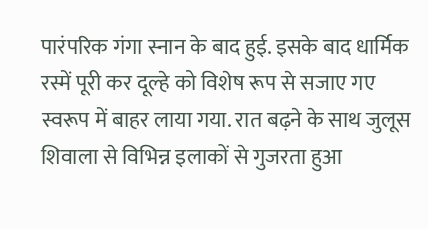पारंपरिक गंगा स्नान के बाद हुई. इसके बाद धार्मिक रस्में पूरी कर दूल्हे को विशेष रूप से सजाए गए स्वरूप में बाहर लाया गया. रात बढ़ने के साथ जुलूस शिवाला से विभिन्न इलाकों से गुजरता हुआ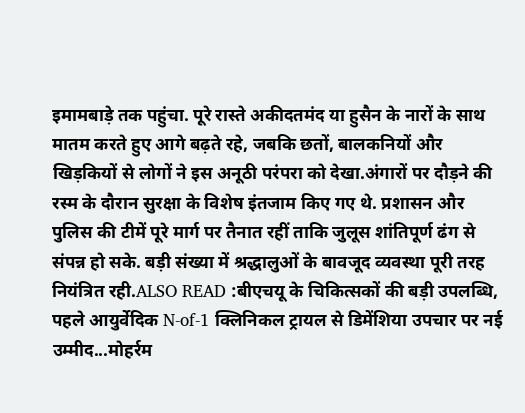इमामबाड़े तक पहुंचा. पूरे रास्ते अकीदतमंद या हुसैन के नारों के साथ मातम करते हुए आगे बढ़ते रहे, जबकि छतों, बालकनियों और खिड़कियों से लोगों ने इस अनूठी परंपरा को देखा.अंगारों पर दौड़ने की रस्म के दौरान सुरक्षा के विशेष इंतजाम किए गए थे. प्रशासन और पुलिस की टीमें पूरे मार्ग पर तैनात रहीं ताकि जुलूस शांतिपूर्ण ढंग से संपन्न हो सके. बड़ी संख्या में श्रद्धालुओं के बावजूद व्यवस्था पूरी तरह नियंत्रित रही.ALSO READ :बीएचयू के चिकित्‍सकों की बड़ी उपलब्धि, पहले आयुर्वेदिक N-of-1 क्लिनिकल ट्रायल से डिमेंशिया उपचार पर नई उम्मीद...मोहर्रम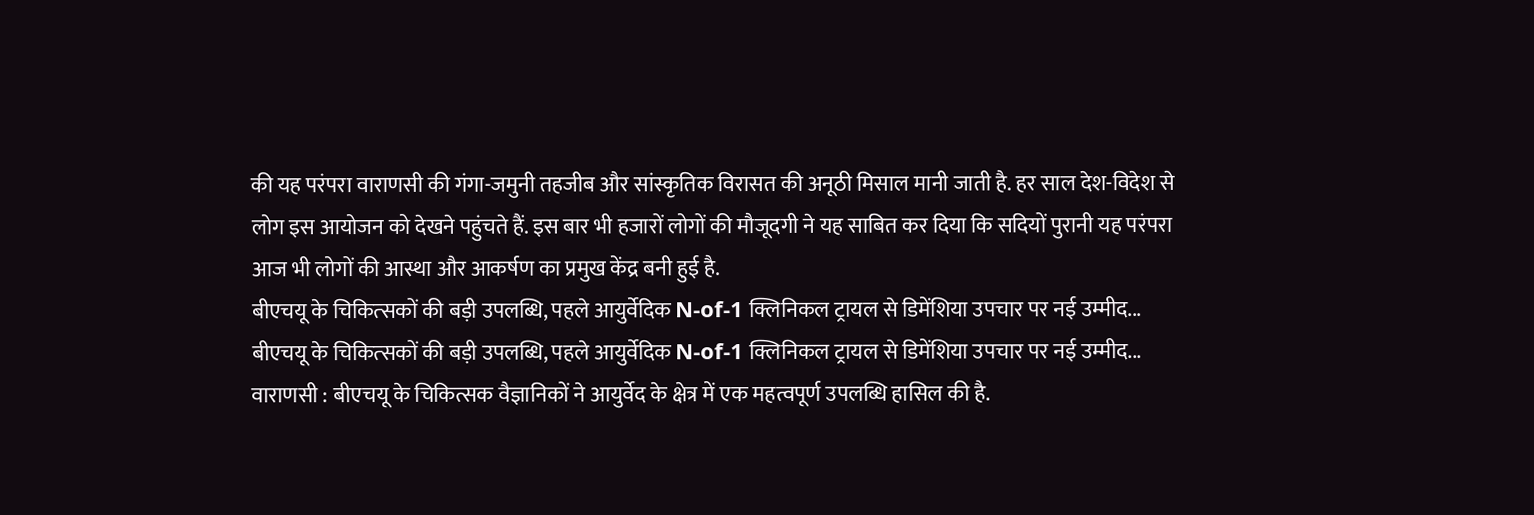की यह परंपरा वाराणसी की गंगा-जमुनी तहजीब और सांस्कृतिक विरासत की अनूठी मिसाल मानी जाती है. हर साल देश-विदेश से लोग इस आयोजन को देखने पहुंचते हैं. इस बार भी हजारों लोगों की मौजूदगी ने यह साबित कर दिया कि सदियों पुरानी यह परंपरा आज भी लोगों की आस्था और आकर्षण का प्रमुख केंद्र बनी हुई है.
बीएचयू के चिकित्‍सकों की बड़ी उपलब्धि, पहले आयुर्वेदिक N-of-1 क्लिनिकल ट्रायल से डिमेंशिया उपचार पर नई उम्मीद...
बीएचयू के चिकित्‍सकों की बड़ी उपलब्धि, पहले आयुर्वेदिक N-of-1 क्लिनिकल ट्रायल से डिमेंशिया उपचार पर नई उम्मीद...
वाराणसी : बीएचयू के चिकित्सक वैज्ञानिकों ने आयुर्वेद के क्षेत्र में एक महत्वपूर्ण उपलब्धि हासिल की है.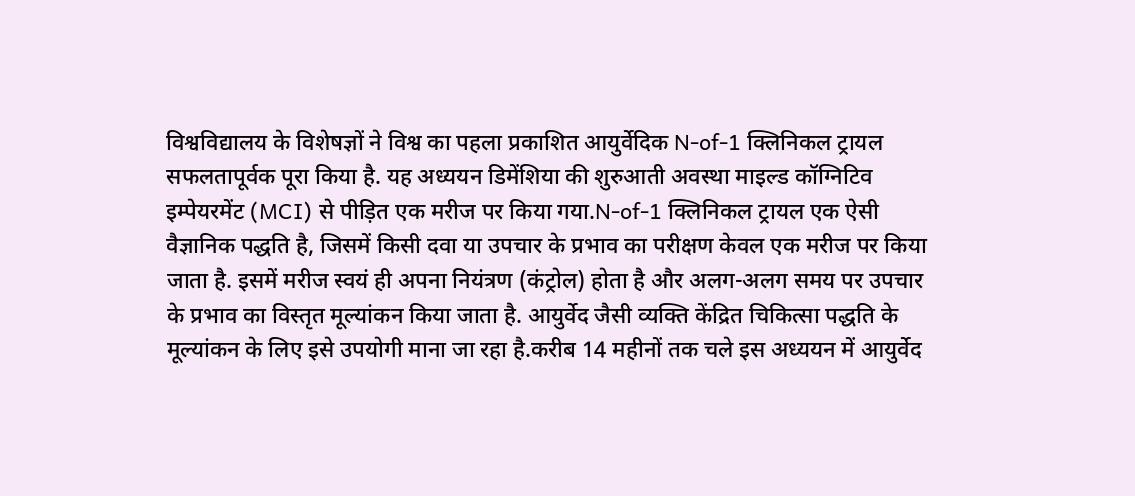विश्वविद्यालय के विशेषज्ञों ने विश्व का पहला प्रकाशित आयुर्वेदिक N-of-1 क्लिनिकल ट्रायल सफलतापूर्वक पूरा किया है. यह अध्ययन डिमेंशिया की शुरुआती अवस्था माइल्ड कॉग्निटिव इम्पेयरमेंट (MCI) से पीड़ित एक मरीज पर किया गया.N-of-1 क्लिनिकल ट्रायल एक ऐसी वैज्ञानिक पद्धति है, जिसमें किसी दवा या उपचार के प्रभाव का परीक्षण केवल एक मरीज पर किया जाता है. इसमें मरीज स्वयं ही अपना नियंत्रण (कंट्रोल) होता है और अलग-अलग समय पर उपचार के प्रभाव का विस्तृत मूल्यांकन किया जाता है. आयुर्वेद जैसी व्यक्ति केंद्रित चिकित्सा पद्धति के मूल्यांकन के लिए इसे उपयोगी माना जा रहा है.करीब 14 महीनों तक चले इस अध्ययन में आयुर्वेद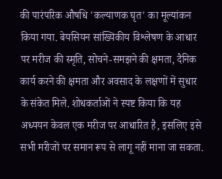की पारंपरिक औषधि 'कल्याणक घृत' का मूल्यांकन किया गया. बेयसियन सांख्यिकीय विश्लेषण के आधार पर मरीज की स्मृति, सोचने-समझने की क्षमता, दैनिक कार्य करने की क्षमता और अवसाद के लक्षणों में सुधार के संकेत मिले. शोधकर्ताओं ने स्पष्ट किया कि यह अध्ययन केवल एक मरीज पर आधारित है, इसलिए इसे सभी मरीजों पर समान रूप से लागू नहीं माना जा सकता.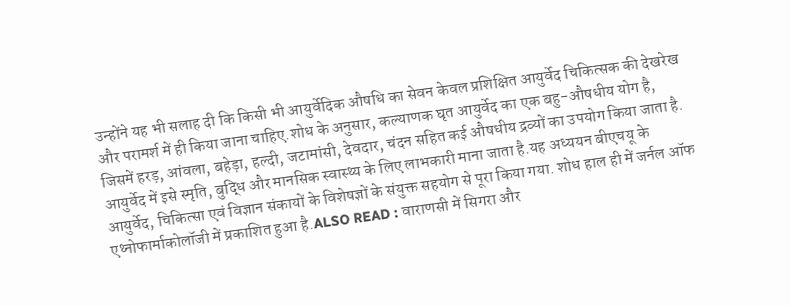उन्होंने यह भी सलाह दी कि किसी भी आयुर्वेदिक औषधि का सेवन केवल प्रशिक्षित आयुर्वेद चिकित्सक की देखरेख और परामर्श में ही किया जाना चाहिए.शोध के अनुसार, कल्याणक घृत आयुर्वेद का एक बहु-औषधीय योग है, जिसमें हरड़, आंवला, बहेड़ा, हल्दी, जटामांसी, देवदार, चंदन सहित कई औषधीय द्रव्यों का उपयोग किया जाता है. आयुर्वेद में इसे स्मृति, बुद्धि और मानसिक स्वास्थ्य के लिए लाभकारी माना जाता है.यह अध्ययन बीएचयू के आयुर्वेद, चिकित्सा एवं विज्ञान संकायों के विशेषज्ञों के संयुक्त सहयोग से पूरा किया गया. शोध हाल ही में जर्नल ऑफ एथ्नोफार्माकोलॉजी में प्रकाशित हुआ है.ALSO READ : वाराणसी में सिगरा और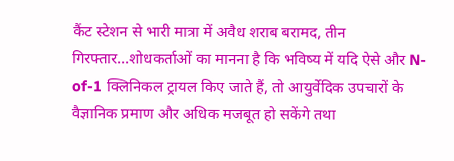कैंट स्‍टेशन से भारी मात्रा में अवैध शराब बरामद, तीन गिरफ्तार...शोधकर्ताओं का मानना है कि भविष्य में यदि ऐसे और N-of-1 क्लिनिकल ट्रायल किए जाते हैं, तो आयुर्वेदिक उपचारों के वैज्ञानिक प्रमाण और अधिक मजबूत हो सकेंगे तथा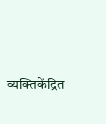व्यक्तिकेंद्रित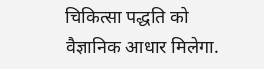चिकित्सा पद्धति को वैज्ञानिक आधार मिलेगा.